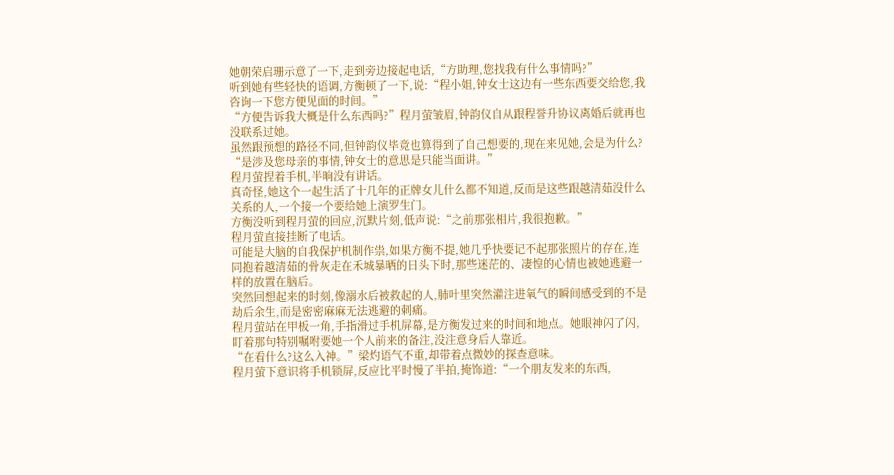她朝荣启珊示意了一下,走到旁边接起电话,“方助理,您找我有什么事情吗?”
听到她有些轻快的语调,方衡顿了一下,说:“程小姐,钟女士这边有一些东西要交给您,我咨询一下您方便见面的时间。”
“方便告诉我大概是什么东西吗?”程月萤皱眉,钟韵仪自从跟程誉升协议离婚后就再也没联系过她。
虽然跟预想的路径不同,但钟韵仪毕竟也算得到了自己想要的,现在来见她,会是为什么?
“是涉及您母亲的事情,钟女士的意思是只能当面讲。”
程月萤捏着手机,半晌没有讲话。
真奇怪,她这个一起生活了十几年的正牌女儿什么都不知道,反而是这些跟越清茹没什么关系的人,一个接一个要给她上演罗生门。
方衡没听到程月萤的回应,沉默片刻,低声说:“之前那张相片,我很抱歉。”
程月萤直接挂断了电话。
可能是大脑的自我保护机制作祟,如果方衡不提,她几乎快要记不起那张照片的存在,连同抱着越清茹的骨灰走在禾城暴晒的日头下时,那些迷茫的、凄惶的心情也被她逃避一样的放置在脑后。
突然回想起来的时刻,像溺水后被救起的人,肺叶里突然灌注进氧气的瞬间感受到的不是劫后余生,而是密密麻麻无法逃避的刺痛。
程月萤站在甲板一角,手指滑过手机屏幕,是方衡发过来的时间和地点。她眼神闪了闪,盯着那句特别嘱咐要她一个人前来的备注,没注意身后人靠近。
“在看什么?这么入神。”梁灼语气不重,却带着点微妙的探查意味。
程月萤下意识将手机锁屏,反应比平时慢了半拍,掩饰道:“一个朋友发来的东西,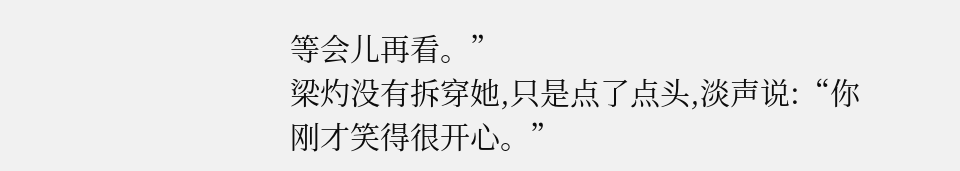等会儿再看。”
梁灼没有拆穿她,只是点了点头,淡声说:“你刚才笑得很开心。”